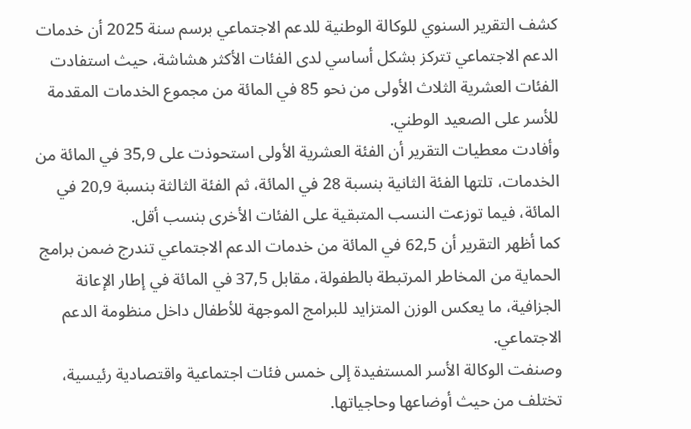كشف التقرير السنوي للوكالة الوطنية للدعم الاجتماعي برسم سنة 2025 أن خدمات الدعم الاجتماعي تتركز بشكل أساسي لدى الفئات الأكثر هشاشة، حيث استفادت الفئات العشرية الثلاث الأولى من نحو 85 في المائة من مجموع الخدمات المقدمة للأسر على الصعيد الوطني.
وأفادت معطيات التقرير أن الفئة العشرية الأولى استحوذت على 35,9 في المائة من الخدمات، تلتها الفئة الثانية بنسبة 28 في المائة، ثم الفئة الثالثة بنسبة 20,9 في المائة، فيما توزعت النسب المتبقية على الفئات الأخرى بنسب أقل.
كما أظهر التقرير أن 62,5 في المائة من خدمات الدعم الاجتماعي تندرج ضمن برامج الحماية من المخاطر المرتبطة بالطفولة، مقابل 37,5 في المائة في إطار الإعانة الجزافية، ما يعكس الوزن المتزايد للبرامج الموجهة للأطفال داخل منظومة الدعم الاجتماعي.
وصنفت الوكالة الأسر المستفيدة إلى خمس فئات اجتماعية واقتصادية رئيسية، تختلف من حيث أوضاعها وحاجياتها.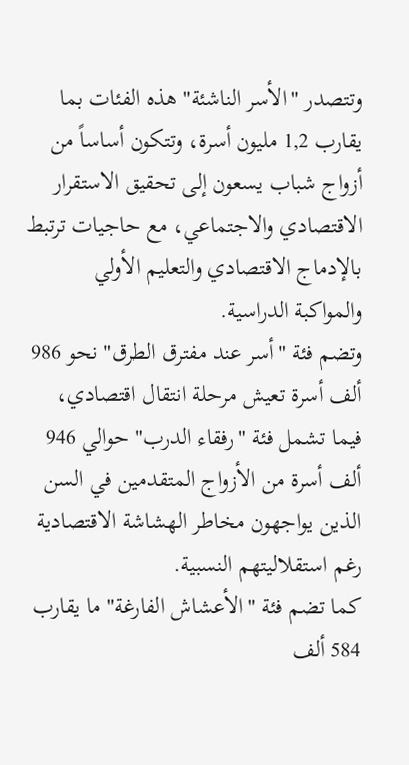وتتصدر "الأسر الناشئة" هذه الفئات بما يقارب 1,2 مليون أسرة، وتتكون أساساً من أزواج شباب يسعون إلى تحقيق الاستقرار الاقتصادي والاجتماعي، مع حاجيات ترتبط بالإدماج الاقتصادي والتعليم الأولي والمواكبة الدراسية.
وتضم فئة "أسر عند مفترق الطرق" نحو 986 ألف أسرة تعيش مرحلة انتقال اقتصادي، فيما تشمل فئة "رفقاء الدرب" حوالي 946 ألف أسرة من الأزواج المتقدمين في السن الذين يواجهون مخاطر الهشاشة الاقتصادية رغم استقلاليتهم النسبية.
كما تضم فئة "الأعشاش الفارغة" ما يقارب 584 ألف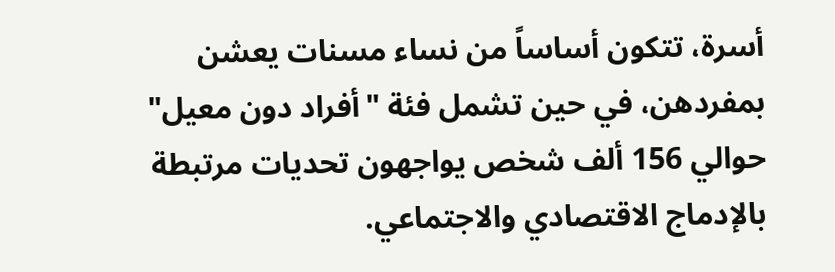أسرة، تتكون أساساً من نساء مسنات يعشن بمفردهن، في حين تشمل فئة "أفراد دون معيل" حوالي 156 ألف شخص يواجهون تحديات مرتبطة بالإدماج الاقتصادي والاجتماعي.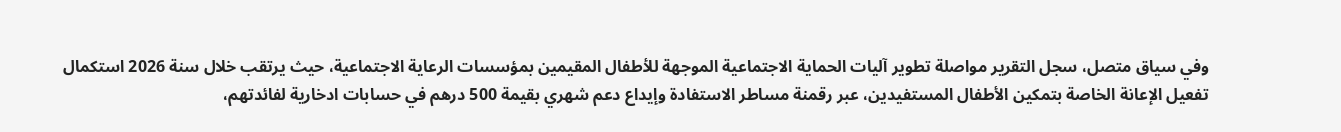وفي سياق متصل، سجل التقرير مواصلة تطوير آليات الحماية الاجتماعية الموجهة للأطفال المقيمين بمؤسسات الرعاية الاجتماعية، حيث يرتقب خلال سنة 2026 استكمال تفعيل الإعانة الخاصة بتمكين الأطفال المستفيدين، عبر رقمنة مساطر الاستفادة وإيداع دعم شهري بقيمة 500 درهم في حسابات ادخارية لفائدتهم،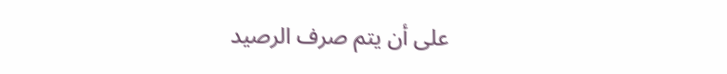على أن يتم صرف الرصيد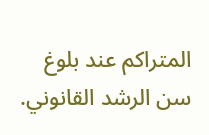المتراكم عند بلوغ سن الرشد القانوني.